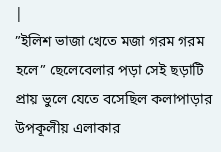|
”ইলিশ ভাজা খেতে মজা গরম গরম হলে” ছেলেবেলার পড়া সেই ছড়াটি প্রায় ভুলে যেতে বসেছিল কলাপাড়ার উপকূলীয় এলাকার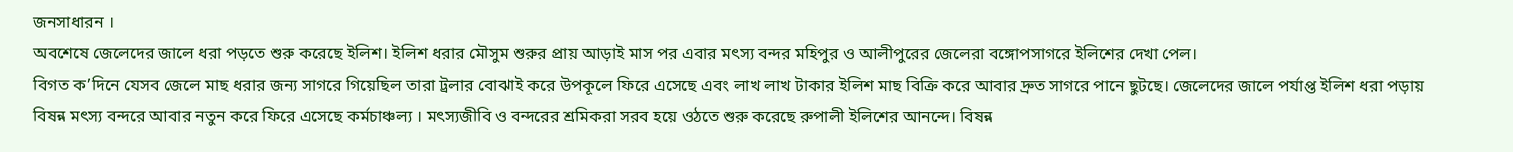জনসাধারন ।
অবশেষে জেলেদের জালে ধরা পড়তে শুরু করেছে ইলিশ। ইলিশ ধরার মৌসুম শুরুর প্রায় আড়াই মাস পর এবার মৎস্য বন্দর মহিপুর ও আলীপুরের জেলেরা বঙ্গোপসাগরে ইলিশের দেখা পেল।
বিগত ক’দিনে যেসব জেলে মাছ ধরার জন্য সাগরে গিয়েছিল তারা ট্রলার বোঝাই করে উপকূলে ফিরে এসেছে এবং লাখ লাখ টাকার ইলিশ মাছ বিক্রি করে আবার দ্রুত সাগরে পানে ছুটছে। জেলেদের জালে পর্যাপ্ত ইলিশ ধরা পড়ায় বিষন্ন মৎস্য বন্দরে আবার নতুন করে ফিরে এসেছে কর্মচাঞ্চল্য । মৎস্যজীবি ও বন্দরের শ্রমিকরা সরব হয়ে ওঠতে শুরু করেছে রুপালী ইলিশের আনন্দে। বিষন্ন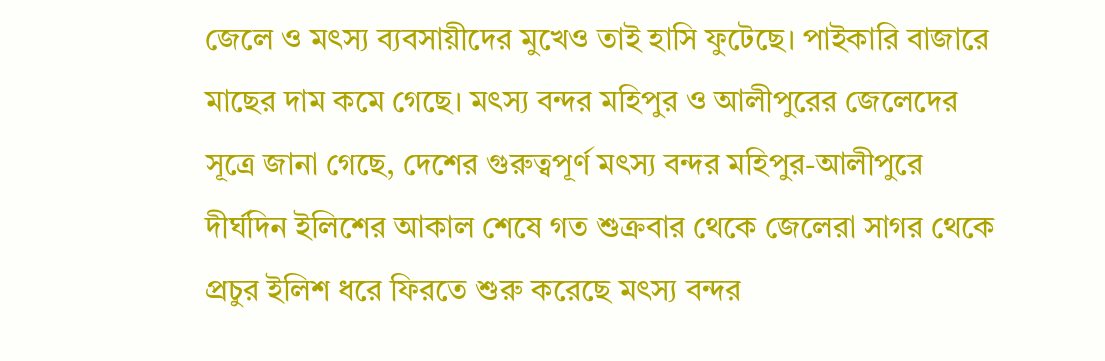জেলে ও মৎস্য ব্যবসায়ীদের মুখেও তাই হাসি ফুটেছে। পাইকারি বাজারে মাছের দাম কমে গেছে। মৎস্য বন্দর মহিপুর ও আলীপুরের জেলেদের সূত্রে জানা গেছে, দেশের গুরুত্বপূর্ণ মৎস্য বন্দর মহিপুর-আলীপুরে দীর্ঘদিন ইলিশের আকাল শেষে গত শুক্রবার থেকে জেলেরা সাগর থেকে প্রচুর ইলিশ ধরে ফিরতে শুরু করেছে মৎস্য বন্দর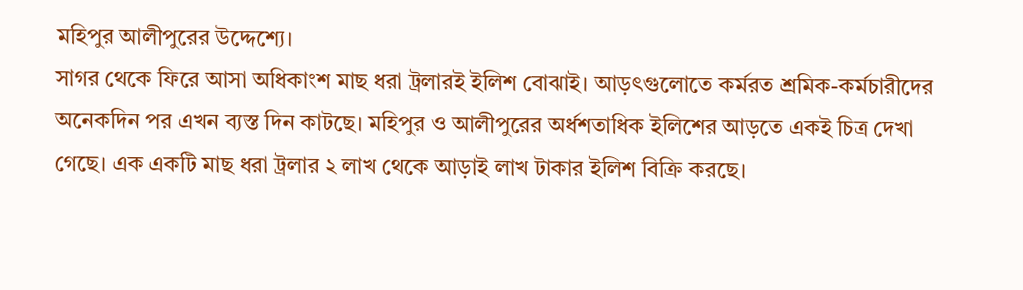মহিপুর আলীপুরের উদ্দেশ্যে।
সাগর থেকে ফিরে আসা অধিকাংশ মাছ ধরা ট্রলারই ইলিশ বোঝাই। আড়ৎগুলোতে কর্মরত শ্রমিক-কর্মচারীদের অনেকদিন পর এখন ব্যস্ত দিন কাটছে। মহিপুর ও আলীপুরের অর্ধশতাধিক ইলিশের আড়তে একই চিত্র দেখা গেছে। এক একটি মাছ ধরা ট্রলার ২ লাখ থেকে আড়াই লাখ টাকার ইলিশ বিক্রি করছে।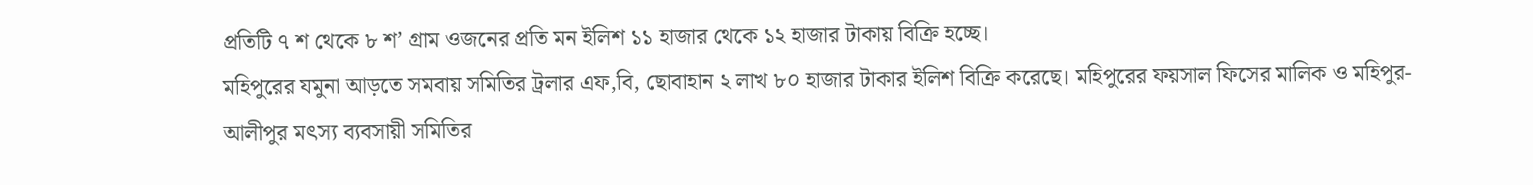প্রতিটি ৭ শ থেকে ৮ শ’ গ্রাম ওজনের প্রতি মন ইলিশ ১১ হাজার থেকে ১২ হাজার টাকায় বিক্রি হচ্ছে।
মহিপুরের যমুনা আড়তে সমবায় সমিতির ট্রলার এফ,বি, ছোবাহান ২ লাখ ৮০ হাজার টাকার ইলিশ বিক্রি করেছে। মহিপুরের ফয়সাল ফিসের মালিক ও মহিপুর-আলীপুর মৎস্য ব্যবসায়ী সমিতির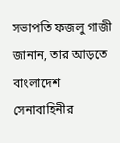সভাপতি ফজলু গাজী জানান, তার আড়তে বাংলাদেশ সেনাবাহিনীর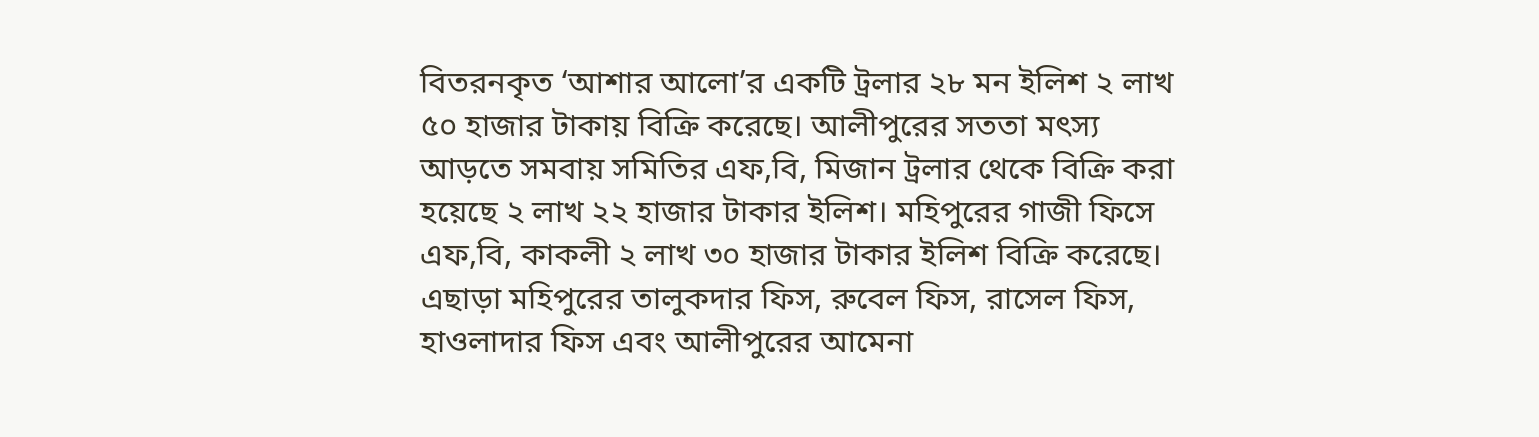বিতরনকৃত ‘আশার আলো’র একটি ট্রলার ২৮ মন ইলিশ ২ লাখ ৫০ হাজার টাকায় বিক্রি করেছে। আলীপুরের সততা মৎস্য আড়তে সমবায় সমিতির এফ,বি, মিজান ট্রলার থেকে বিক্রি করা হয়েছে ২ লাখ ২২ হাজার টাকার ইলিশ। মহিপুরের গাজী ফিসে এফ,বি, কাকলী ২ লাখ ৩০ হাজার টাকার ইলিশ বিক্রি করেছে। এছাড়া মহিপুরের তালুকদার ফিস, রুবেল ফিস, রাসেল ফিস, হাওলাদার ফিস এবং আলীপুরের আমেনা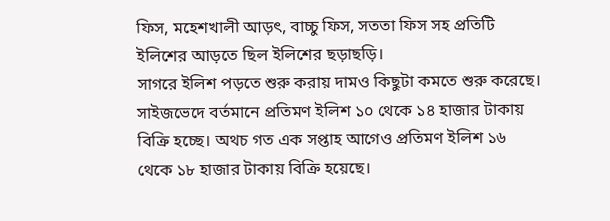ফিস, মহেশখালী আড়ৎ, বাচ্চু ফিস, সততা ফিস সহ প্রতিটি ইলিশের আড়তে ছিল ইলিশের ছড়াছড়ি।
সাগরে ইলিশ পড়তে শুরু করায় দামও কিছুটা কমতে শুরু করেছে। সাইজভেদে বর্তমানে প্রতিমণ ইলিশ ১০ থেকে ১৪ হাজার টাকায় বিক্রি হচ্ছে। অথচ গত এক সপ্তাহ আগেও প্রতিমণ ইলিশ ১৬ থেকে ১৮ হাজার টাকায় বিক্রি হয়েছে।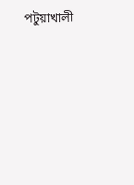পটুয়াখালী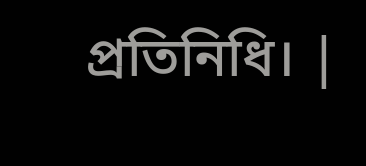প্রতিনিধি। |